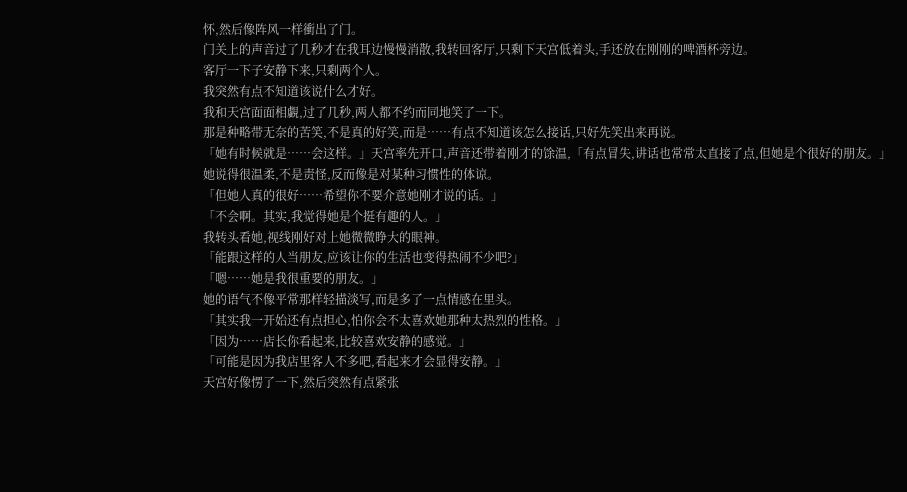怀,然后像阵风一样衝出了门。
门关上的声音过了几秒才在我耳边慢慢消散,我转回客厅,只剩下天宫低着头,手还放在刚刚的啤酒杯旁边。
客厅一下子安静下来,只剩两个人。
我突然有点不知道该说什么才好。
我和天宫面面相覷,过了几秒,两人都不约而同地笑了一下。
那是种略带无奈的苦笑,不是真的好笑,而是……有点不知道该怎么接话,只好先笑出来再说。
「她有时候就是……会这样。」天宫率先开口,声音还带着刚才的馀温,「有点冒失,讲话也常常太直接了点,但她是个很好的朋友。」
她说得很温柔,不是责怪,反而像是对某种习惯性的体谅。
「但她人真的很好……希望你不要介意她刚才说的话。」
「不会啊。其实,我觉得她是个挺有趣的人。」
我转头看她,视线刚好对上她微微睁大的眼神。
「能跟这样的人当朋友,应该让你的生活也变得热闹不少吧?」
「嗯……她是我很重要的朋友。」
她的语气不像平常那样轻描淡写,而是多了一点情感在里头。
「其实我一开始还有点担心,怕你会不太喜欢她那种太热烈的性格。」
「因为……店长你看起来,比较喜欢安静的感觉。」
「可能是因为我店里客人不多吧,看起来才会显得安静。」
天宫好像愣了一下,然后突然有点紧张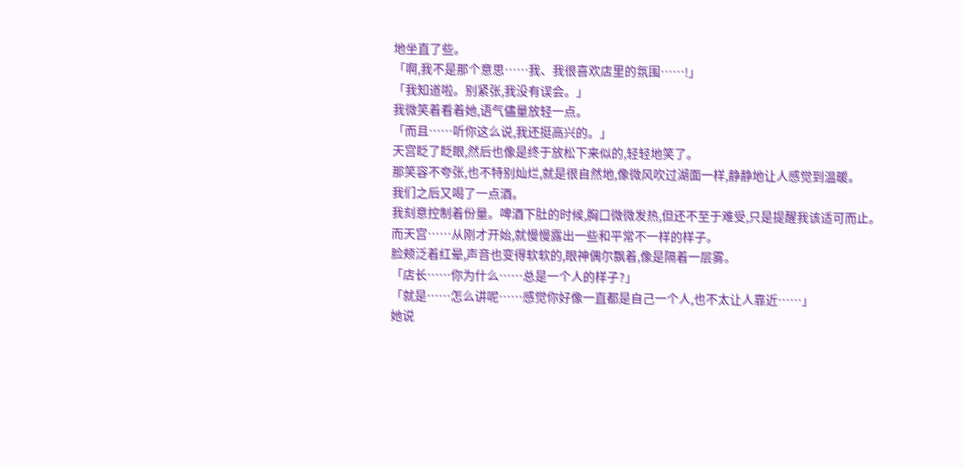地坐直了些。
「啊,我不是那个意思……我、我很喜欢店里的氛围……!」
「我知道啦。别紧张,我没有误会。」
我微笑着看着她,语气儘量放轻一点。
「而且……听你这么说,我还挺高兴的。」
天宫眨了眨眼,然后也像是终于放松下来似的,轻轻地笑了。
那笑容不夸张,也不特别灿烂,就是很自然地,像微风吹过湖面一样,静静地让人感觉到温暖。
我们之后又喝了一点酒。
我刻意控制着份量。啤酒下肚的时候,胸口微微发热,但还不至于难受,只是提醒我该适可而止。
而天宫……从刚才开始,就慢慢露出一些和平常不一样的样子。
脸颊泛着红晕,声音也变得软软的,眼神偶尔飘着,像是隔着一层雾。
「店长……你为什么……总是一个人的样子?」
「就是……怎么讲呢……感觉你好像一直都是自己一个人,也不太让人靠近……」
她说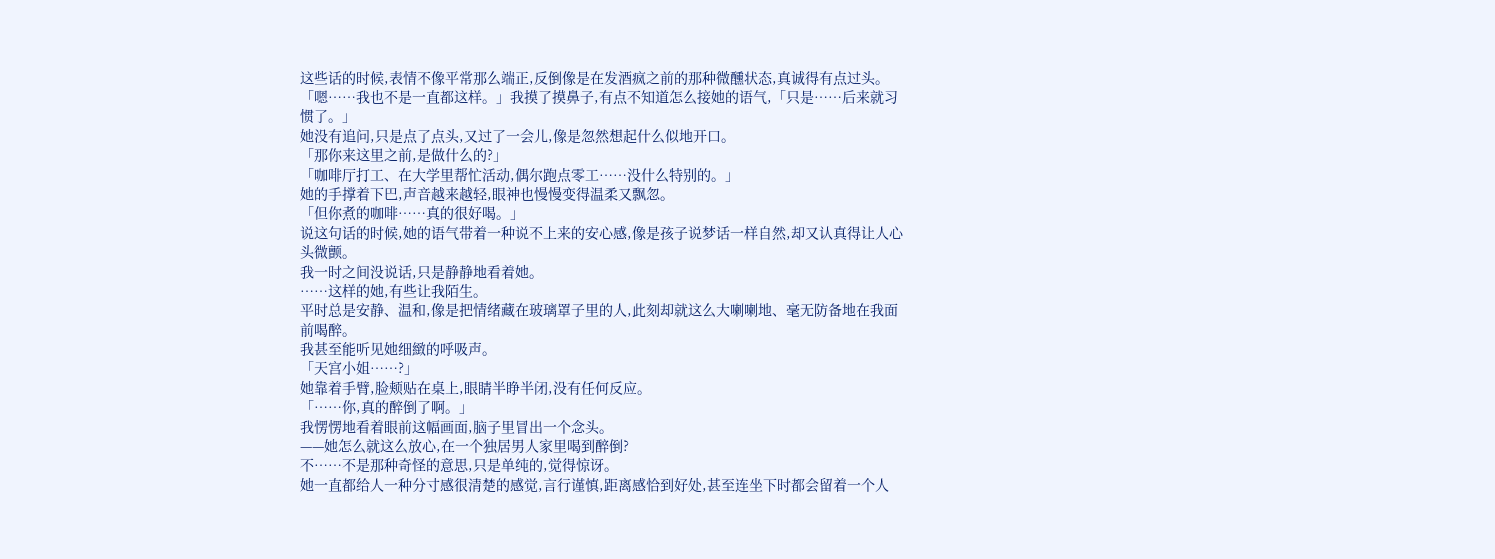这些话的时候,表情不像平常那么端正,反倒像是在发酒疯之前的那种微醺状态,真诚得有点过头。
「嗯……我也不是一直都这样。」我摸了摸鼻子,有点不知道怎么接她的语气,「只是……后来就习惯了。」
她没有追问,只是点了点头,又过了一会儿,像是忽然想起什么似地开口。
「那你来这里之前,是做什么的?」
「咖啡厅打工、在大学里帮忙活动,偶尔跑点零工……没什么特别的。」
她的手撑着下巴,声音越来越轻,眼神也慢慢变得温柔又飘忽。
「但你煮的咖啡……真的很好喝。」
说这句话的时候,她的语气带着一种说不上来的安心感,像是孩子说梦话一样自然,却又认真得让人心头微颤。
我一时之间没说话,只是静静地看着她。
……这样的她,有些让我陌生。
平时总是安静、温和,像是把情绪藏在玻璃罩子里的人,此刻却就这么大喇喇地、毫无防备地在我面前喝醉。
我甚至能听见她细緻的呼吸声。
「天宫小姐……?」
她靠着手臂,脸颊贴在桌上,眼睛半睁半闭,没有任何反应。
「……你,真的醉倒了啊。」
我愣愣地看着眼前这幅画面,脑子里冒出一个念头。
——她怎么就这么放心,在一个独居男人家里喝到醉倒?
不……不是那种奇怪的意思,只是单纯的,觉得惊讶。
她一直都给人一种分寸感很清楚的感觉,言行谨慎,距离感恰到好处,甚至连坐下时都会留着一个人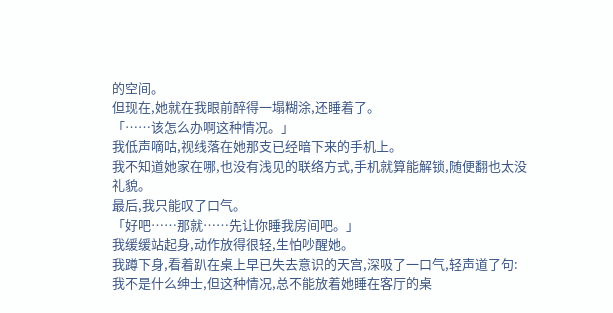的空间。
但现在,她就在我眼前醉得一塌糊涂,还睡着了。
「……该怎么办啊这种情况。」
我低声嘀咕,视线落在她那支已经暗下来的手机上。
我不知道她家在哪,也没有浅见的联络方式,手机就算能解锁,随便翻也太没礼貌。
最后,我只能叹了口气。
「好吧……那就……先让你睡我房间吧。」
我缓缓站起身,动作放得很轻,生怕吵醒她。
我蹲下身,看着趴在桌上早已失去意识的天宫,深吸了一口气,轻声道了句:
我不是什么绅士,但这种情况,总不能放着她睡在客厅的桌